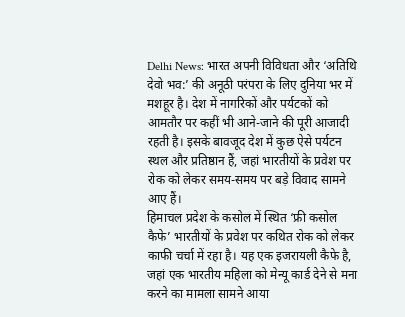Delhi News: भारत अपनी विविधता और ‘अतिथि देवो भव:’ की अनूठी परंपरा के लिए दुनिया भर में मशहूर है। देश में नागरिकों और पर्यटकों को आमतौर पर कहीं भी आने-जाने की पूरी आजादी रहती है। इसके बावजूद देश में कुछ ऐसे पर्यटन स्थल और प्रतिष्ठान हैं, जहां भारतीयों के प्रवेश पर रोक को लेकर समय-समय पर बड़े विवाद सामने आए हैं।
हिमाचल प्रदेश के कसोल में स्थित ‘फ्री कसोल कैफे’ भारतीयों के प्रवेश पर कथित रोक को लेकर काफी चर्चा में रहा है। यह एक इजरायली कैफे है, जहां एक भारतीय महिला को मेन्यू कार्ड देने से मना करने का मामला सामने आया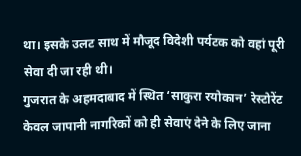था। इसके उलट साथ में मौजूद विदेशी पर्यटक को वहां पूरी सेवा दी जा रही थी।
गुजरात के अहमदाबाद में स्थित ‘साकुरा रयोकान’ रेस्टोरेंट केवल जापानी नागरिकों को ही सेवाएं देने के लिए जाना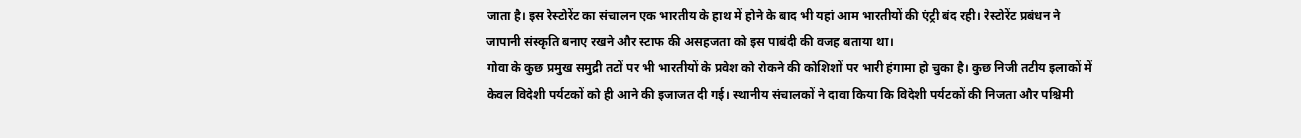जाता है। इस रेस्टोरेंट का संचालन एक भारतीय के हाथ में होने के बाद भी यहां आम भारतीयों की एंट्री बंद रही। रेस्टोरेंट प्रबंधन ने जापानी संस्कृति बनाए रखने और स्टाफ की असहजता को इस पाबंदी की वजह बताया था।
गोवा के कुछ प्रमुख समुद्री तटों पर भी भारतीयों के प्रवेश को रोकने की कोशिशों पर भारी हंगामा हो चुका है। कुछ निजी तटीय इलाकों में केवल विदेशी पर्यटकों को ही आने की इजाजत दी गई। स्थानीय संचालकों ने दावा किया कि विदेशी पर्यटकों की निजता और पश्चिमी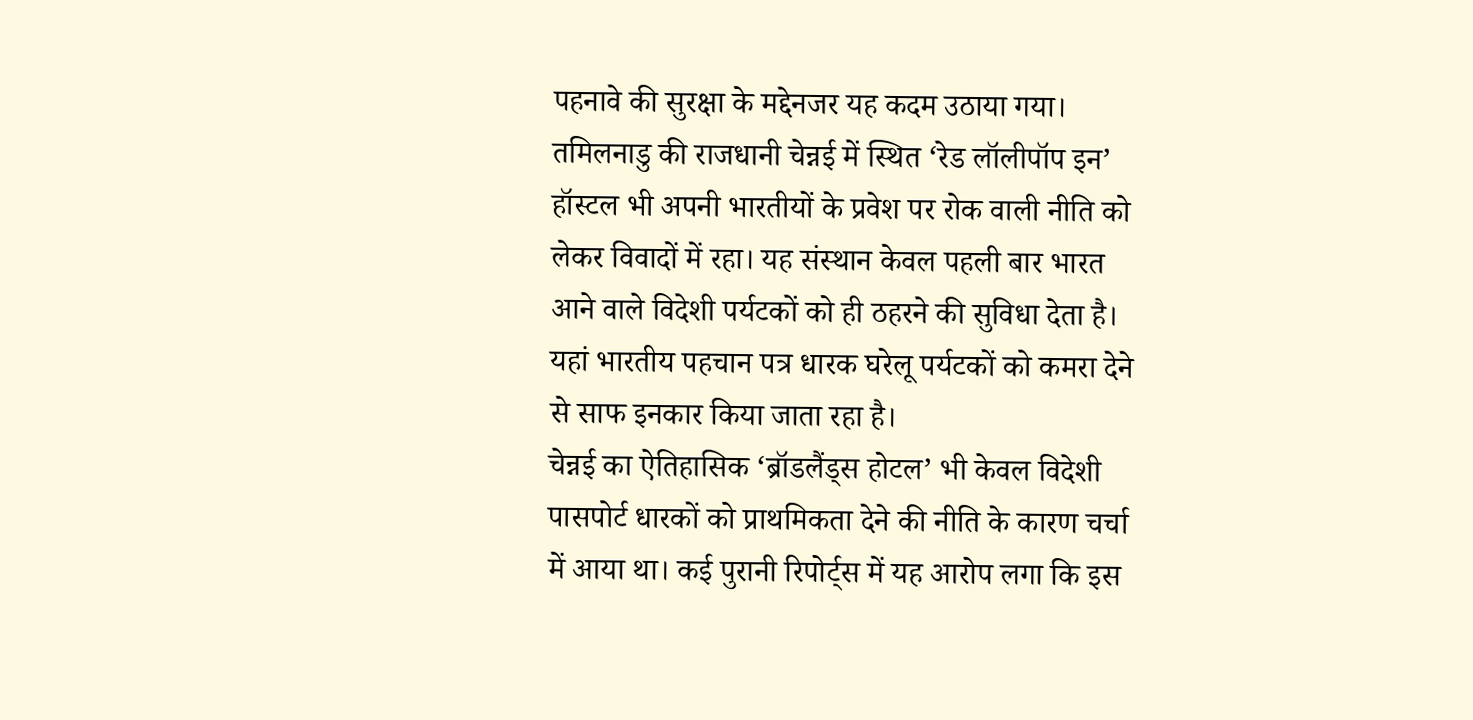पहनावे की सुरक्षा के मद्देनजर यह कदम उठाया गया।
तमिलनाडु की राजधानी चेन्नई में स्थित ‘रेड लॉलीपॉप इन’ हॉस्टल भी अपनी भारतीयों के प्रवेश पर रोक वाली नीति को लेकर विवादों में रहा। यह संस्थान केवल पहली बार भारत आने वाले विदेशी पर्यटकों को ही ठहरने की सुविधा देता है। यहां भारतीय पहचान पत्र धारक घरेलू पर्यटकों को कमरा देने से साफ इनकार किया जाता रहा है।
चेन्नई का ऐतिहासिक ‘ब्रॉडलैंड्स होटल’ भी केवल विदेशी पासपोर्ट धारकों को प्राथमिकता देने की नीति के कारण चर्चा में आया था। कई पुरानी रिपोर्ट्स में यह आरोप लगा कि इस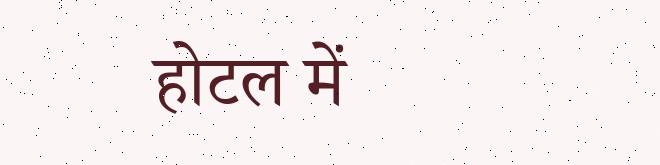होटल में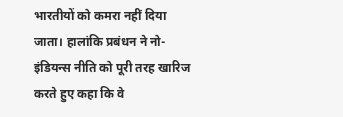भारतीयों को कमरा नहीं दिया जाता। हालांकि प्रबंधन ने नो-इंडियन्स नीति को पूरी तरह खारिज करते हुए कहा कि वे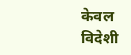केवल विदेशी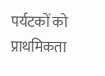पर्यटकों को प्राथमिकता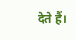देते हैं।